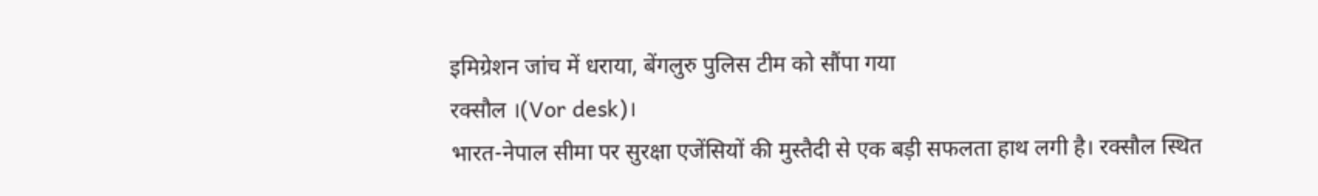इमिग्रेशन जांच में धराया, बेंगलुरु पुलिस टीम को सौंपा गया
रक्सौल ।(Vor desk)।
भारत-नेपाल सीमा पर सुरक्षा एजेंसियों की मुस्तैदी से एक बड़ी सफलता हाथ लगी है। रक्सौल स्थित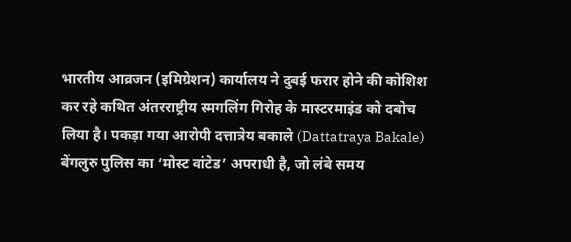भारतीय आव्रजन (इमिग्रेशन) कार्यालय ने दुबई फरार होने की कोशिश कर रहे कथित अंतरराष्ट्रीय स्मगलिंग गिरोह के मास्टरमाइंड को दबोच लिया है। पकड़ा गया आरोपी दत्तात्रेय बकाले (Dattatraya Bakale) बेंगलुरु पुलिस का ‘मोस्ट वांटेड’ अपराधी है, जो लंबे समय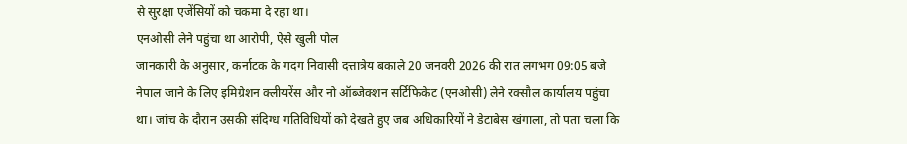से सुरक्षा एजेंसियों को चकमा दे रहा था।
एनओसी लेने पहुंचा था आरोपी, ऐसे खुली पोल
जानकारी के अनुसार, कर्नाटक के गदग निवासी दत्तात्रेय बकाले 20 जनवरी 2026 की रात लगभग 09:05 बजे नेपाल जाने के लिए इमिग्रेशन क्लीयरेंस और नो ऑब्जेक्शन सर्टिफिकेट (एनओसी) लेने रक्सौल कार्यालय पहुंचा था। जांच के दौरान उसकी संदिग्ध गतिविधियों को देखते हुए जब अधिकारियों ने डेटाबेस खंगाला, तो पता चला कि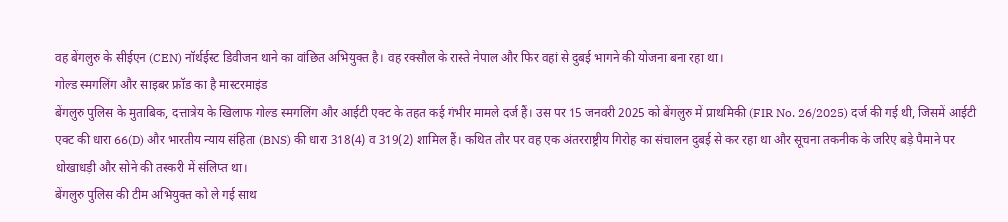वह बेंगलुरु के सीईएन (CEN) नॉर्थईस्ट डिवीजन थाने का वांछित अभियुक्त है। वह रक्सौल के रास्ते नेपाल और फिर वहां से दुबई भागने की योजना बना रहा था।
गोल्ड स्मगलिंग और साइबर फ्रॉड का है मास्टरमाइंड
बेंगलुरु पुलिस के मुताबिक, दत्तात्रेय के खिलाफ गोल्ड स्मगलिंग और आईटी एक्ट के तहत कई गंभीर मामले दर्ज हैं। उस पर 15 जनवरी 2025 को बेंगलुरु में प्राथमिकी (FIR No. 26/2025) दर्ज की गई थी, जिसमें आईटी एक्ट की धारा 66(D) और भारतीय न्याय संहिता (BNS) की धारा 318(4) व 319(2) शामिल हैं। कथित तौर पर वह एक अंतरराष्ट्रीय गिरोह का संचालन दुबई से कर रहा था और सूचना तकनीक के जरिए बड़े पैमाने पर धोखाधड़ी और सोने की तस्करी में संलिप्त था।
बेंगलुरु पुलिस की टीम अभियुक्त को ले गई साथ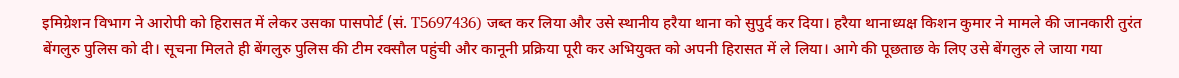इमिग्रेशन विभाग ने आरोपी को हिरासत में लेकर उसका पासपोर्ट (सं. T5697436) जब्त कर लिया और उसे स्थानीय हरैया थाना को सुपुर्द कर दिया। हरैया थानाध्यक्ष किशन कुमार ने मामले की जानकारी तुरंत बेंगलुरु पुलिस को दी। सूचना मिलते ही बेंगलुरु पुलिस की टीम रक्सौल पहुंची और कानूनी प्रक्रिया पूरी कर अभियुक्त को अपनी हिरासत में ले लिया। आगे की पूछताछ के लिए उसे बेंगलुरु ले जाया गया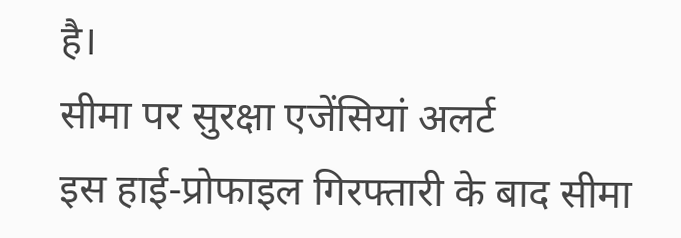है।
सीमा पर सुरक्षा एजेंसियां अलर्ट
इस हाई-प्रोफाइल गिरफ्तारी के बाद सीमा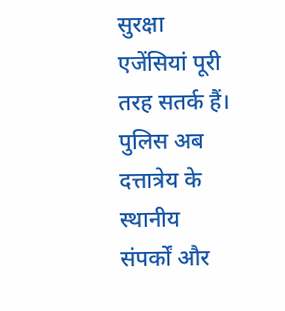सुरक्षा एजेंसियां पूरी तरह सतर्क हैं। पुलिस अब दत्तात्रेय के स्थानीय संपर्कों और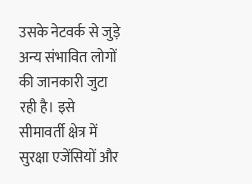उसके नेटवर्क से जुड़े अन्य संभावित लोगों की जानकारी जुटा रही है। इसे सीमावर्ती क्षेत्र में सुरक्षा एजेंसियों और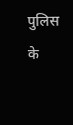पुलिस के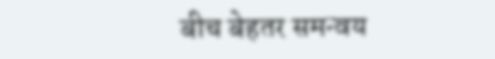बीच बेहतर समन्वय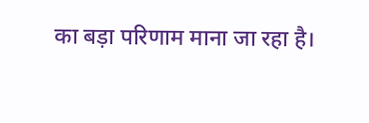का बड़ा परिणाम माना जा रहा है।